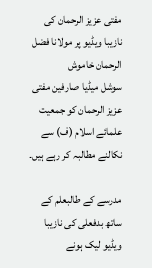مفتی عزیز الرحمان کی نازیبا ویڈیو پر مولانا فضل الرحمان خاموش
سوشل میڈیا صارفین مفتی عزیز الرحمان کو جمعیت علمائے اسلام (ف) سے نکالنے مطالبہ کر رہے ہیں۔

مدرسے کے طالبعلم کے ساتھ بدفعلی کی نازیبا ویڈیو لیک ہونے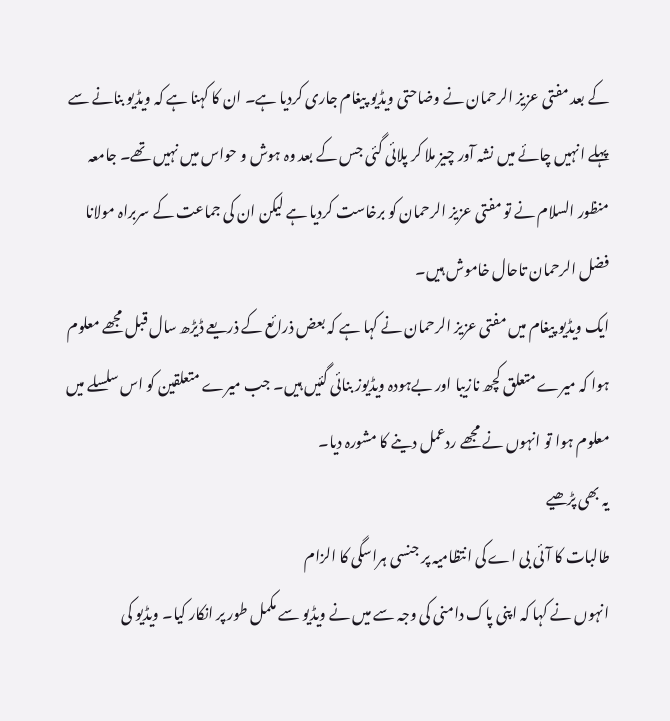کے بعد مفتی عزیز الرحمان نے وضاحتی ویڈیو پیغام جاری کردیا ہے۔ ان کا کہنا ہے کہ ویڈیو بنانے سے پہلے انہیں چائے میں نشہ آور چیز ملا کر پلائی گئی جس کے بعد وہ ہوش و حواس میں نہیں تھے۔ جامعہ منظور السلام نے تو مفتی عزیز الرحمان کو برخاست کردیا ہے لیکن ان کی جماعت کے سربراہ مولانا فضل الرحمان تاحال خاموش ہیں۔
ایک ویڈیو پیغام میں مفتی عزیز الرحمان نے کہا ہے کہ بعض ذرائع کے ذریعے ڈیڑھ سال قبل مجھے معلوم ہوا کہ میرے متعلق کچھ نازیبا اور بےہودہ ویڈیوز بنائی گئیں ہیں۔ جب میرے متعلقین کو اس سلسلے میں معلوم ہوا تو انہوں نے مجھے ردعمل دینے کا مشورہ دیا۔
یہ بھی پڑھیے
طالبات کا آئی بی اے کی انتظامیہ پر جنسی ہراسگی کا الزام
انہوں نے کہا کہ اپنی پاک دامنی کی وجہ سے میں نے ویڈیو سے مکمل طور پر انکار کیا۔ ویڈیو کی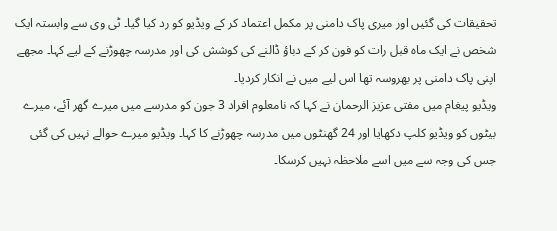تحقیقات کی گئیں اور میری پاک دامنی پر مکمل اعتماد کر کے ویڈیو کو رد کیا گیا۔ ٹی وی سے وابستہ ایک شخص نے ایک ماہ قبل رات کو فون کر کے دباؤ ڈالنے کی کوشش کی اور مدرسہ چھوڑنے کے لیے کہا۔ مجھے اپنی پاک دامنی پر بھروسہ تھا اس لیے میں نے انکار کردیا۔
ویڈیو پیغام میں مفتی عزیز الرحمان نے کہا کہ نامعلوم افراد 3 جون کو مدرسے میں میرے گھر آئے، میرے بیٹوں کو ویڈیو کلپ دکھایا اور 24 گھنٹوں میں مدرسہ چھوڑنے کا کہا۔ ویڈیو میرے حوالے نہیں کی گئی جس کی وجہ سے میں اسے ملاحظہ نہیں کرسکا۔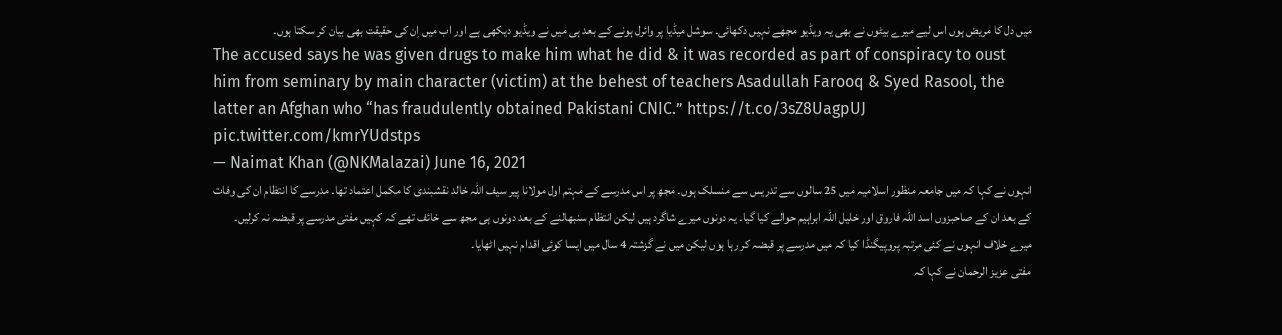میں دل کا مریض ہوں اس لیے میرے بیٹوں نے بھی یہ ویڈیو مجھے نہیں دکھائی۔ سوشل میڈیا پر وائرل ہونے کے بعد ہی میں نے ویڈیو دیکھی ہے اور اب میں اِن کی حقیقت بھی بیان کر سکتا ہوں۔
The accused says he was given drugs to make him what he did & it was recorded as part of conspiracy to oust him from seminary by main character (victim) at the behest of teachers Asadullah Farooq & Syed Rasool, the latter an Afghan who “has fraudulently obtained Pakistani CNIC.” https://t.co/3sZ8UagpUJ pic.twitter.com/kmrYUdstps
— Naimat Khan (@NKMalazai) June 16, 2021
انہوں نے کہا کہ میں جامعہ منظور اسلامیہ میں 25 سالوں سے تدریس سے منسلک ہوں۔ مجھ پر اس مدرسے کے مہتم اول مولانا پیر سیف اللہ خالد نقشبندی کا مکمل اعتماد تھا۔ مدرسے کا انتظام ان کی وفات کے بعد ان کے صاحبزوں اسد اللہ فاروق اور خلیل اللہ ابراہیم حوالے کیا گیا۔ یہ دونوں میرے شاگرد ہیں لیکن انتظام سنبھالنے کے بعد دونوں ہی مجھ سے خائف تھے کہ کہیں مفتی مدرسے پر قبضہ نہ کرلیں۔ میرے خلاف انہوں نے کئی مرتبہ پروپیگنڈا کیا کہ میں مدرسے پر قبضہ کر رہا ہوں لیکن میں نے گزشتہ 4 سال میں ایسا کوئی اقدام نہیں اٹھایا۔
مفتی عزیز الرحمان نے کہا کہ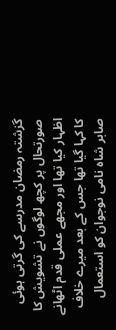گزشتہ رمضان مدرسے کی گرتی ہوئی صورتحال پر کچھ لوگوں نے تشویش کا اظہار کیا تھا اور مجھے عملی قدم اٹھانے کا کہا گیا تھا جس کے بعد میرے خلاف صابر شاہ نامی نوجوان کو استعمال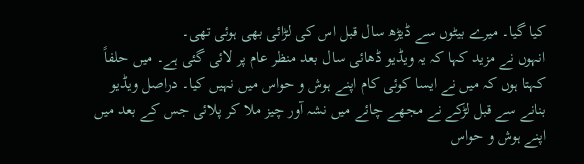کیا گیا۔ میرے بیٹوں سے ڈیڑھ سال قبل اس کی لڑائی بھی ہوئی تھی۔
انہوں نے مزید کہا کہ یہ ویڈیو ڈھائی سال بعد منظر عام پر لائی گئی ہے۔ میں حلفاً کہتا ہوں کہ میں نے ایسا کوئی کام اپنے ہوش و حواس میں نہیں کیا۔ دراصل ویڈیو بنانے سے قبل لڑکے نے مجھے چائے میں نشہ آور چیز ملا کر پلائی جس کے بعد میں اپنے ہوش و حواس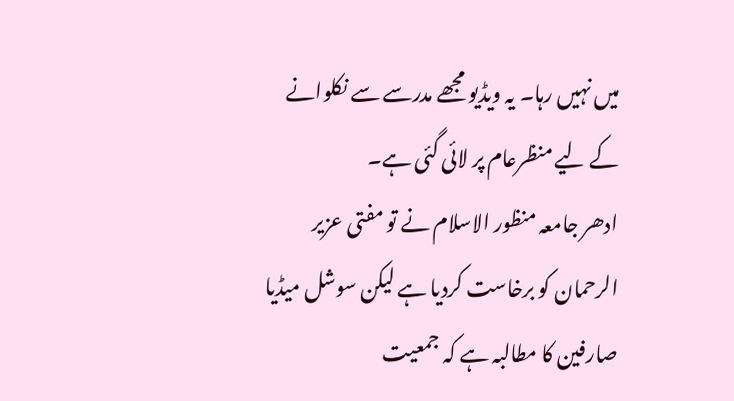میں نہیں رہا۔ یہ ویڈیو مجھے مدرسے سے نکلوانے کے لیے منظرعام پر لائی گئی ہے۔
ادھر جامعہ منظور الاسلام نے تو مفتی عزیر الرحمان کو برخاست کردیا ہے لیکن سوشل میڈیا صارفین کا مطالبہ ہے کہ جمعیت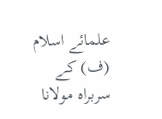علمائے اسلام (ف) کے سربراہ مولانا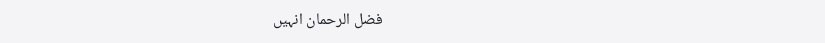فضل الرحمان انہیں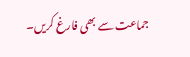جماعت سے بھی فارغ کریں۔